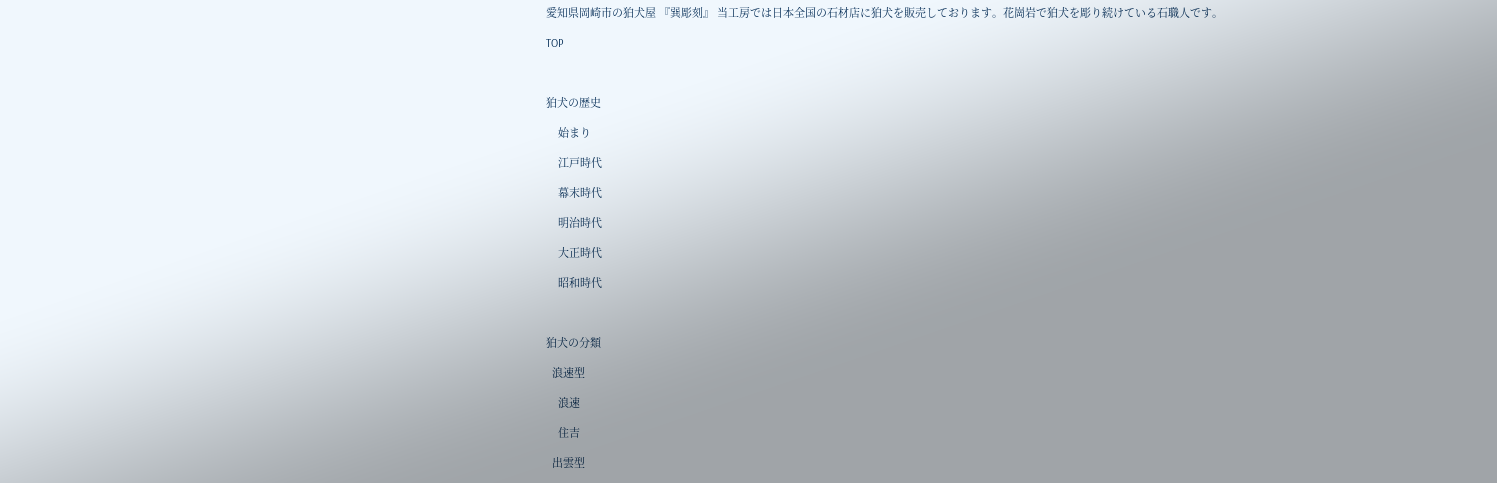愛知県岡崎市の狛犬屋 『巽彫刻』 当工房では日本全国の石材店に狛犬を販売しております。花崗岩で狛犬を彫り続けている石職人です。

TOP



狛犬の歴史

    始まり

    江戸時代

    幕末時代

    明治時代

    大正時代

    昭和時代



狛犬の分類

  浪速型

    浪速

    住吉

  出雲型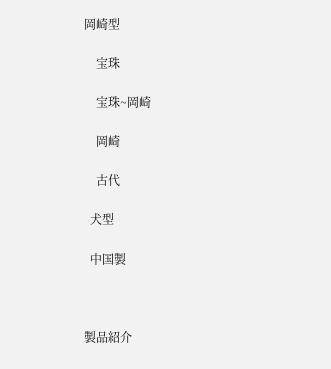岡崎型

    宝珠

    宝珠~岡崎

    岡崎

    古代

  犬型

  中国製



製品紹介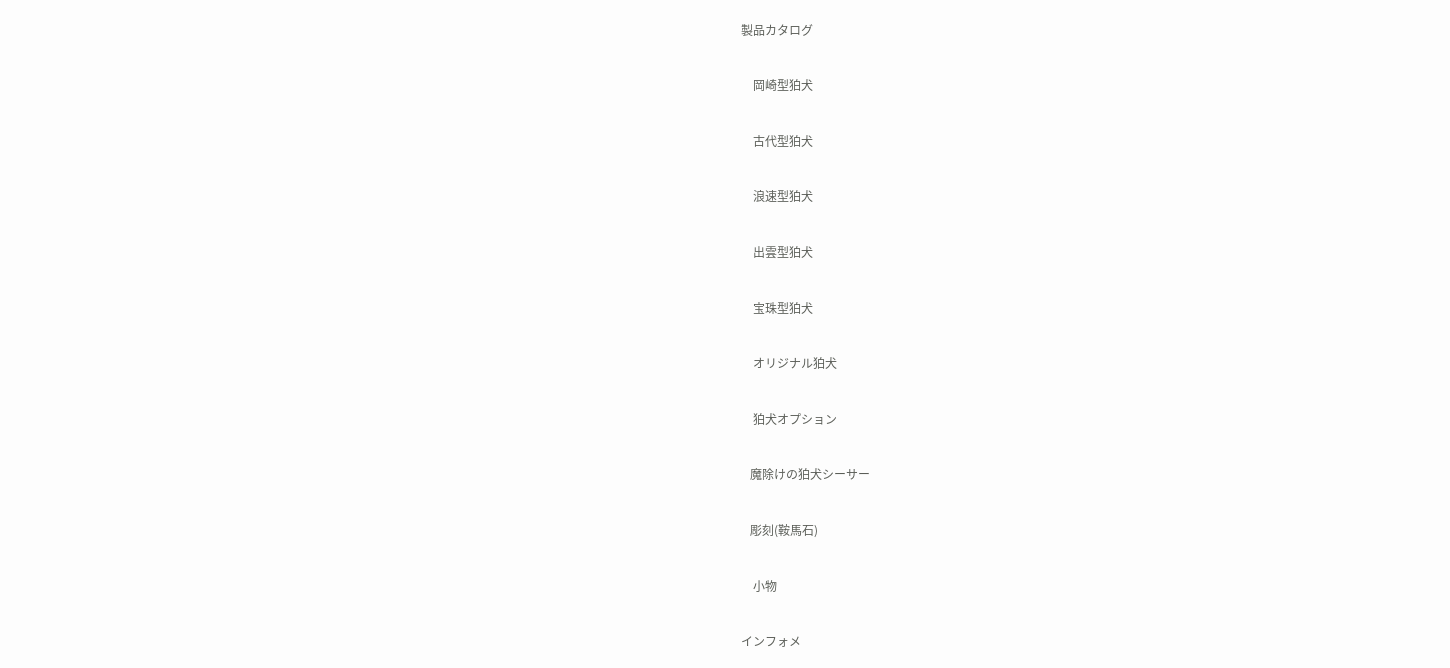製品カタログ

    岡崎型狛犬

    古代型狛犬

    浪速型狛犬

    出雲型狛犬

    宝珠型狛犬

    オリジナル狛犬

    狛犬オプション

   魔除けの狛犬シーサー

   彫刻(鞍馬石)

    小物

インフォメ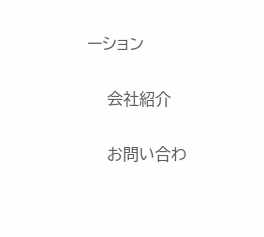ーション

    会社紹介

    お問い合わ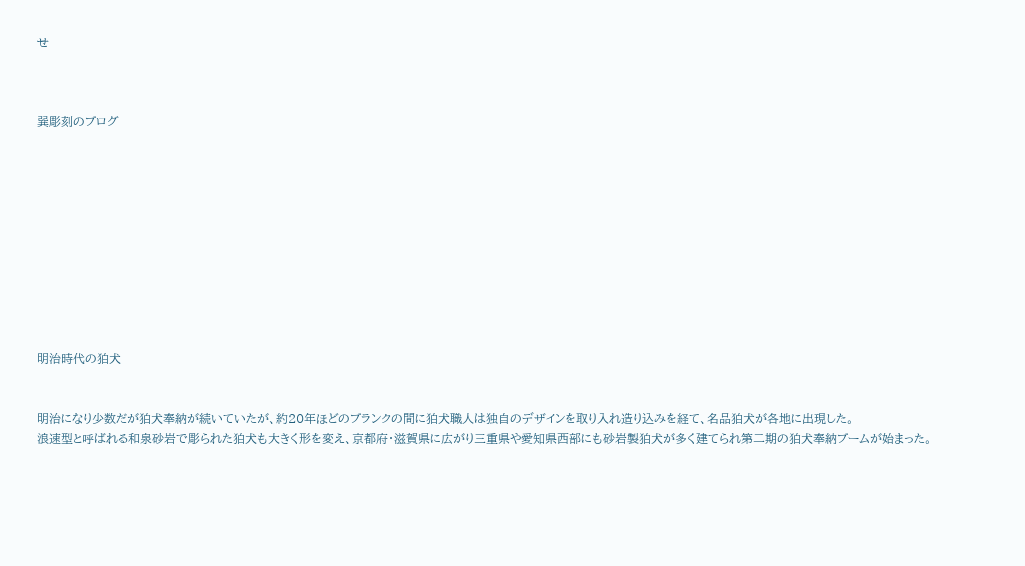せ



巽彫刻のブログ











明治時代の狛犬


明治になり少数だが狛犬奉納が続いていたが、約20年ほどのブランクの間に狛犬職人は独自のデザインを取り入れ造り込みを経て、名品狛犬が各地に出現した。
浪速型と呼ばれる和泉砂岩で彫られた狛犬も大きく形を変え、京都府・滋賀県に広がり三重県や愛知県西部にも砂岩製狛犬が多く建てられ第二期の狛犬奉納ブームが始まった。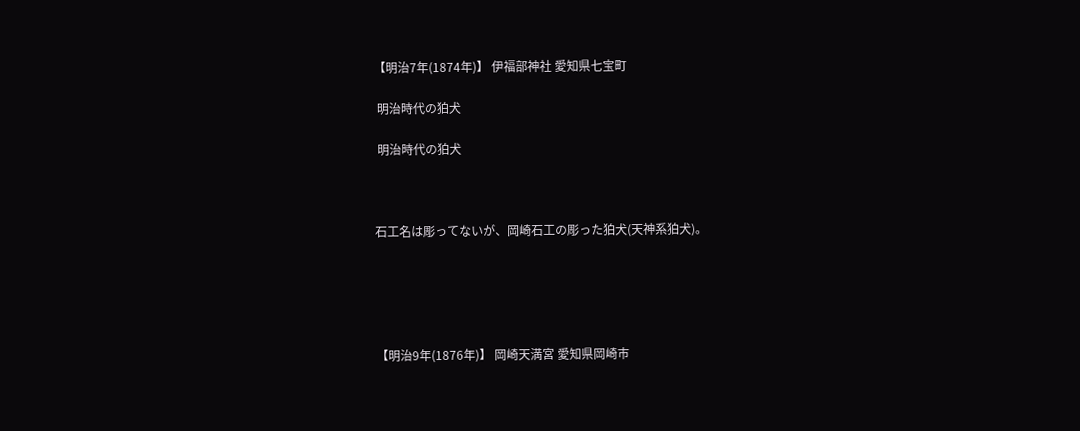【明治7年(1874年)】 伊福部神社 愛知県七宝町

 明治時代の狛犬

 明治時代の狛犬



石工名は彫ってないが、岡崎石工の彫った狛犬(天神系狛犬)。





【明治9年(1876年)】 岡崎天満宮 愛知県岡崎市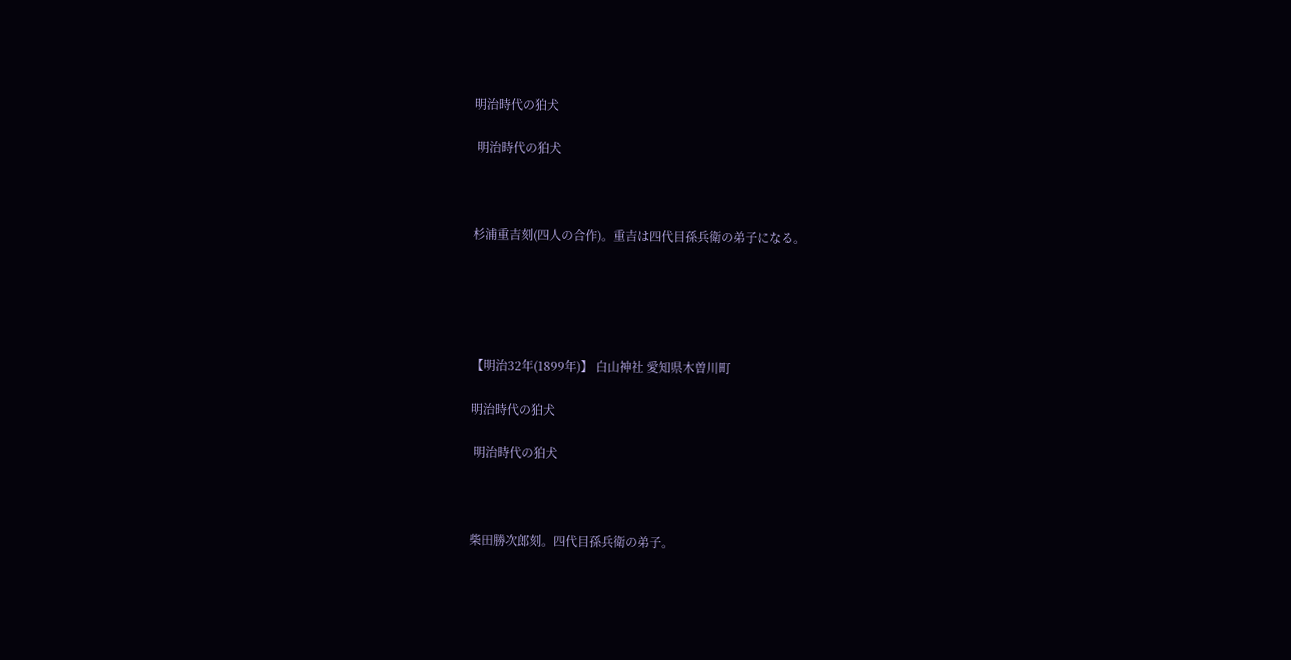明治時代の狛犬

 明治時代の狛犬



杉浦重吉刻(四人の合作)。重吉は四代目孫兵衛の弟子になる。





【明治32年(1899年)】 白山神社 愛知県木曽川町

明治時代の狛犬

 明治時代の狛犬



柴田勝次郎刻。四代目孫兵衛の弟子。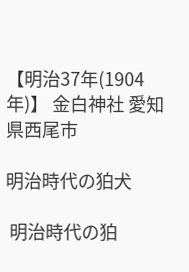【明治37年(1904年)】 金白神社 愛知県西尾市

明治時代の狛犬

 明治時代の狛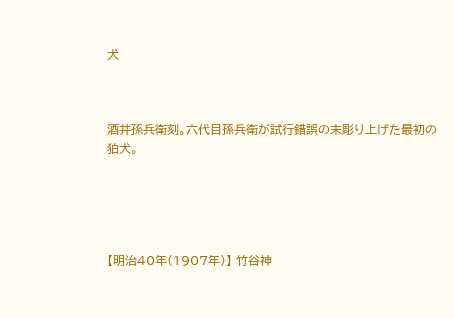犬



酒井孫兵衛刻。六代目孫兵衛が試行錯誤の末彫り上げた最初の狛犬。





【明治40年(1907年)】 竹谷神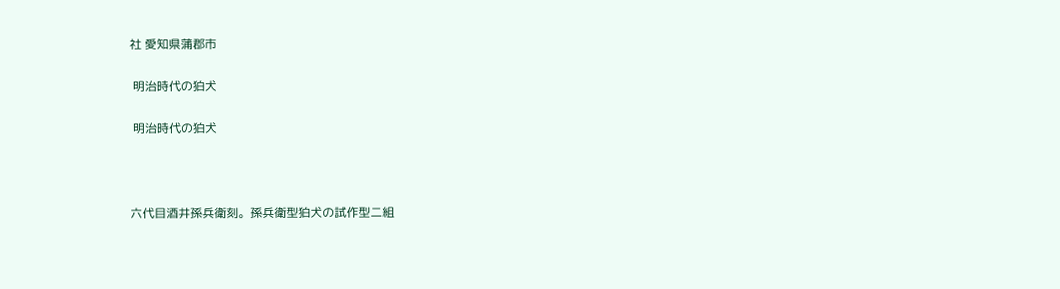社 愛知県蒲郡市

 明治時代の狛犬

 明治時代の狛犬



六代目酒井孫兵衛刻。孫兵衛型狛犬の試作型二組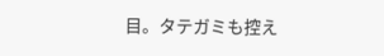目。タテガミも控え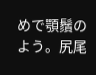めで顎鬚のよう。尻尾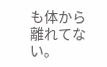も体から離れてない。